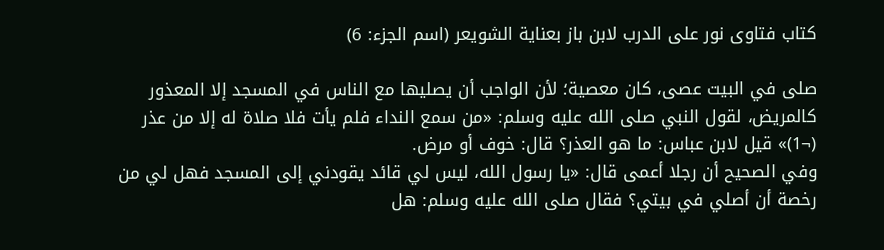كتاب فتاوى نور على الدرب لابن باز بعناية الشويعر (اسم الجزء: 6)

صلى في البيت عصى، كان معصية؛ لأن الواجب أن يصليها مع الناس في المسجد إلا المعذور كالمريض، لقول النبي صلى الله عليه وسلم: «من سمع النداء فلم يأت فلا صلاة له إلا من عذر (¬1)» قيل لابن عباس: ما هو العذر؟ قال: خوف أو مرض.
وفي الصحيح أن رجلا أعمى قال: «يا رسول الله، ليس لي قائد يقودني إلى المسجد فهل لي من رخصة أن أصلي في بيتي؟ فقال صلى الله عليه وسلم: هل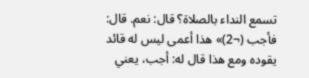تسمع النداء بالصلاة؟ قال: نعم. قال: فأجب (¬2)» هذا أعمى ليس له قائد يقوده ومع هذا قال له: أجب، يعني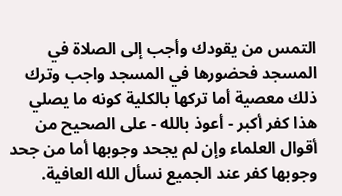التمس من يقودك وأجب إلى الصلاة في المسجد فحضورها في المسجد واجب وترك ذلك معصية أما تركها بالكلية كونه ما يصلي هذا كفر أكبر - أعوذ بالله - على الصحيح من أقوال العلماء وإن لم يجحد وجوبها أما من جحد وجوبها كفر عند الجميع نسأل الله العافية.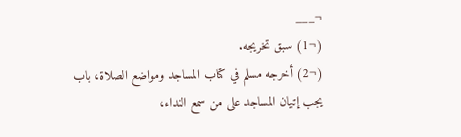¬___
(¬1) سبق تخريجه.
(¬2) أخرجه مسلم في كتاب المساجد ومواضع الصلاة، باب يجب إتيان المساجد على من سمع النداء،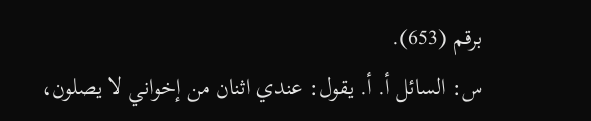برقم (653).
س: السائل أ. أ. يقول: عندي اثنان من إخواني لا يصلون،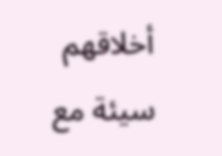أخلاقهم سيئة مع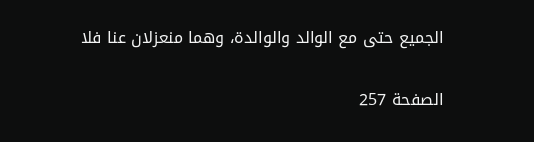الجميع حتى مع الوالد والوالدة، وهما منعزلان عنا فلا

الصفحة 257